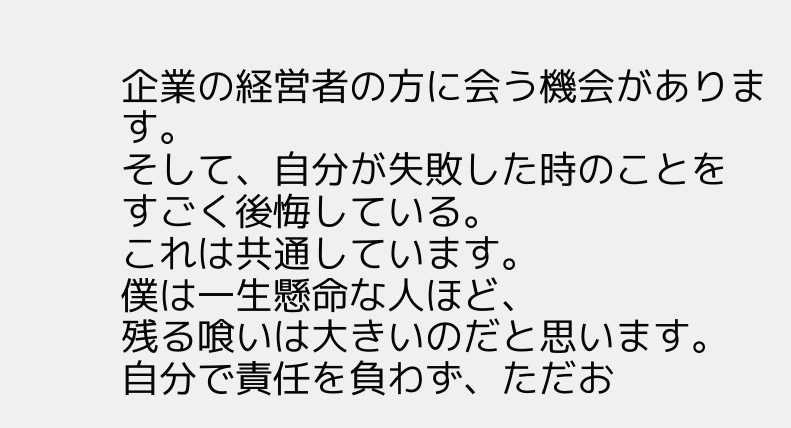企業の経営者の方に会う機会があります。
そして、自分が失敗した時のことを
すごく後悔している。
これは共通しています。
僕は一生懸命な人ほど、
残る喰いは大きいのだと思います。
自分で責任を負わず、ただお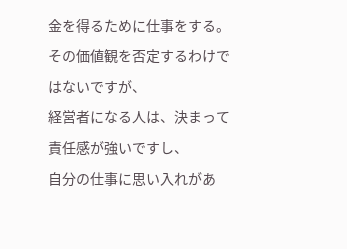金を得るために仕事をする。
その価値観を否定するわけではないですが、
経営者になる人は、決まって責任感が強いですし、
自分の仕事に思い入れがあ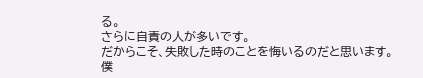る。
さらに自責の人が多いです。
だからこそ、失敗した時のことを悔いるのだと思います。
僕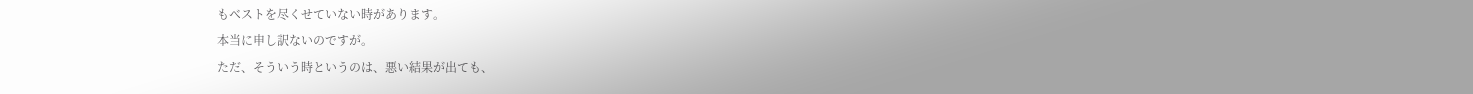もベストを尽くせていない時があります。
本当に申し訳ないのですが。
ただ、そういう時というのは、悪い結果が出ても、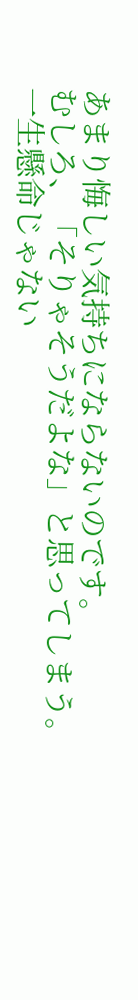あまり悔しい気持ちにならないのです。
むしろ、「そりゃそうだよな」と思ってしまう。
一生懸命じゃない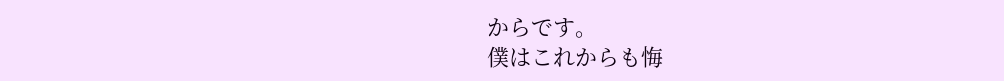からです。
僕はこれからも悔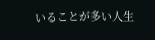いることが多い人生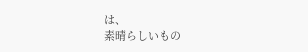は、
素晴らしいもの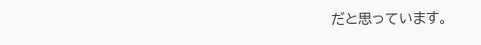だと思っています。